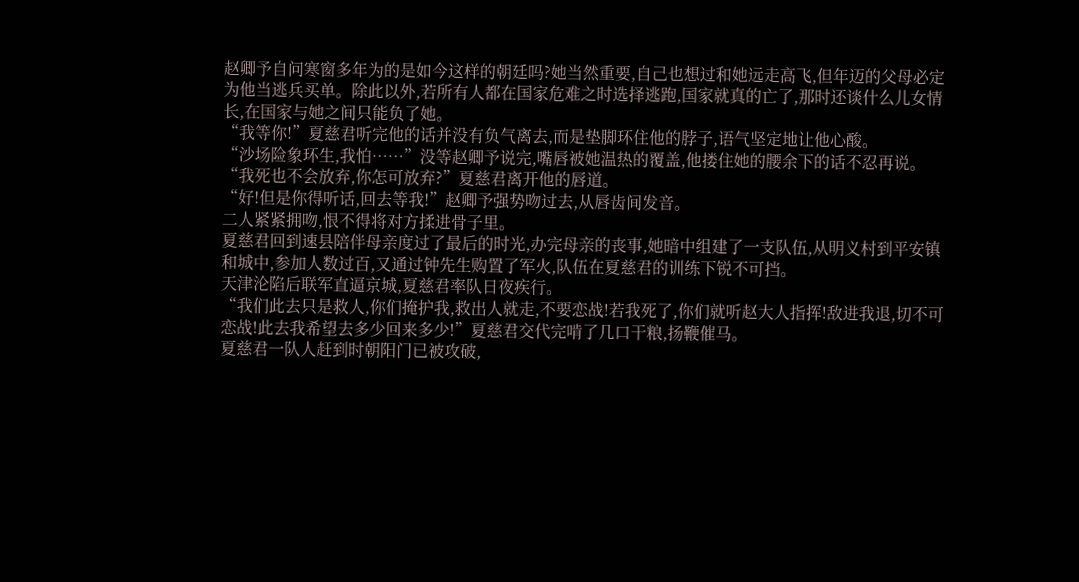赵卿予自问寒窗多年为的是如今这样的朝廷吗?她当然重要,自己也想过和她远走高飞,但年迈的父母必定为他当逃兵买单。除此以外,若所有人都在国家危难之时选择逃跑,国家就真的亡了,那时还谈什么儿女情长,在国家与她之间只能负了她。
“我等你!”夏慈君听完他的话并没有负气离去,而是垫脚环住他的脖子,语气坚定地让他心酸。
“沙场险象环生,我怕……”没等赵卿予说完,嘴唇被她温热的覆盖,他搂住她的腰余下的话不忍再说。
“我死也不会放弃,你怎可放弃?”夏慈君离开他的唇道。
“好!但是你得听话,回去等我!”赵卿予强势吻过去,从唇齿间发音。
二人紧紧拥吻,恨不得将对方揉进骨子里。
夏慈君回到速县陪伴母亲度过了最后的时光,办完母亲的丧事,她暗中组建了一支队伍,从明义村到平安镇和城中,参加人数过百,又通过钟先生购置了军火,队伍在夏慈君的训练下锐不可挡。
天津沦陷后联军直逼京城,夏慈君率队日夜疾行。
“我们此去只是救人,你们掩护我,救出人就走,不要恋战!若我死了,你们就听赵大人指挥!敌进我退,切不可恋战!此去我希望去多少回来多少!”夏慈君交代完啃了几口干粮,扬鞭催马。
夏慈君一队人赶到时朝阳门已被攻破,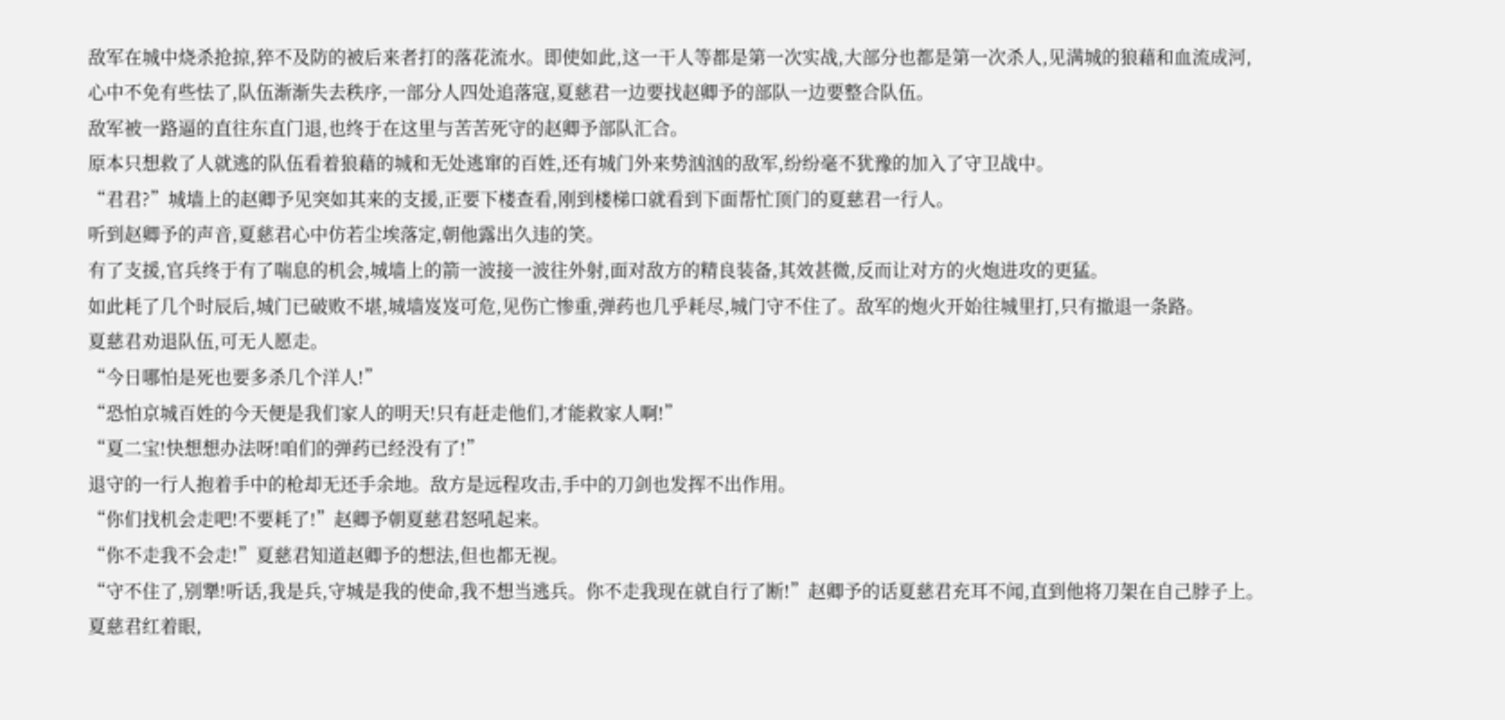敌军在城中烧杀抢掠,猝不及防的被后来者打的落花流水。即使如此,这一干人等都是第一次实战,大部分也都是第一次杀人,见满城的狼藉和血流成河,心中不免有些怯了,队伍渐渐失去秩序,一部分人四处追落寇,夏慈君一边要找赵卿予的部队一边要整合队伍。
敌军被一路逼的直往东直门退,也终于在这里与苦苦死守的赵卿予部队汇合。
原本只想救了人就逃的队伍看着狼藉的城和无处逃窜的百姓,还有城门外来势汹汹的敌军,纷纷毫不犹豫的加入了守卫战中。
“君君?”城墙上的赵卿予见突如其来的支援,正要下楼查看,刚到楼梯口就看到下面帮忙顶门的夏慈君一行人。
听到赵卿予的声音,夏慈君心中仿若尘埃落定,朝他露出久违的笑。
有了支援,官兵终于有了喘息的机会,城墙上的箭一波接一波往外射,面对敌方的精良装备,其效甚微,反而让对方的火炮进攻的更猛。
如此耗了几个时辰后,城门已破败不堪,城墙岌岌可危,见伤亡惨重,弹药也几乎耗尽,城门守不住了。敌军的炮火开始往城里打,只有撤退一条路。
夏慈君劝退队伍,可无人愿走。
“今日哪怕是死也要多杀几个洋人!”
“恐怕京城百姓的今天便是我们家人的明天!只有赶走他们,才能救家人啊!”
“夏二宝!快想想办法呀!咱们的弹药已经没有了!”
退守的一行人抱着手中的枪却无还手余地。敌方是远程攻击,手中的刀剑也发挥不出作用。
“你们找机会走吧!不要耗了!”赵卿予朝夏慈君怒吼起来。
“你不走我不会走!”夏慈君知道赵卿予的想法,但也都无视。
“守不住了,别犟!听话,我是兵,守城是我的使命,我不想当逃兵。你不走我现在就自行了断!”赵卿予的话夏慈君充耳不闻,直到他将刀架在自己脖子上。
夏慈君红着眼,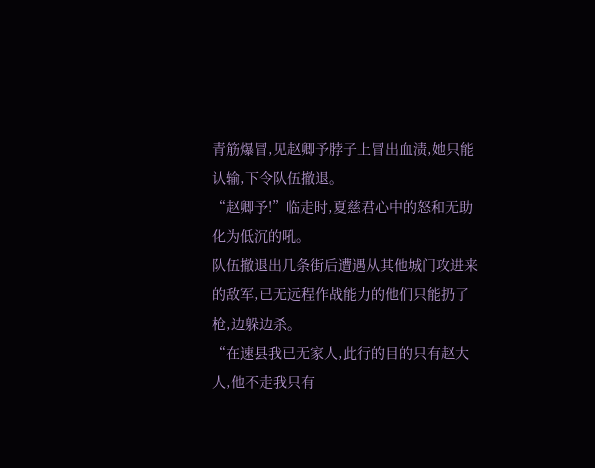青筋爆冒,见赵卿予脖子上冒出血渍,她只能认输,下令队伍撤退。
“赵卿予!”临走时,夏慈君心中的怒和无助化为低沉的吼。
队伍撤退出几条街后遭遇从其他城门攻进来的敌军,已无远程作战能力的他们只能扔了枪,边躲边杀。
“在速县我已无家人,此行的目的只有赵大人,他不走我只有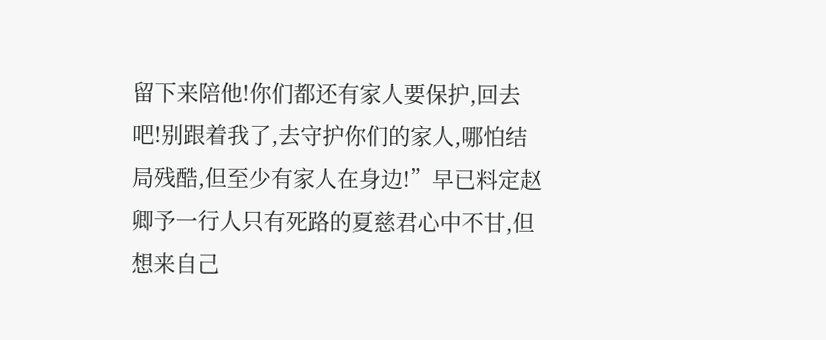留下来陪他!你们都还有家人要保护,回去吧!别跟着我了,去守护你们的家人,哪怕结局残酷,但至少有家人在身边!”早已料定赵卿予一行人只有死路的夏慈君心中不甘,但想来自己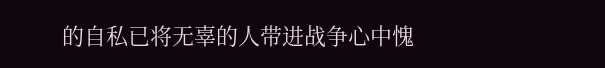的自私已将无辜的人带进战争心中愧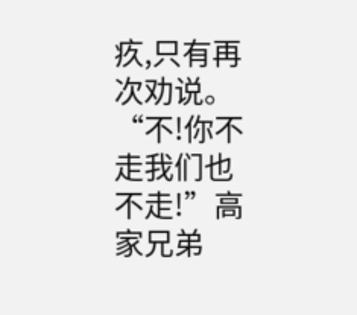疚,只有再次劝说。
“不!你不走我们也不走!”高家兄弟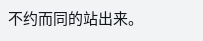不约而同的站出来。